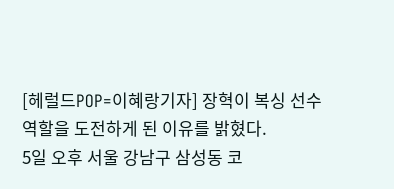[헤럴드POP=이혜랑기자] 장혁이 복싱 선수 역할을 도전하게 된 이유를 밝혔다.
5일 오후 서울 강남구 삼성동 코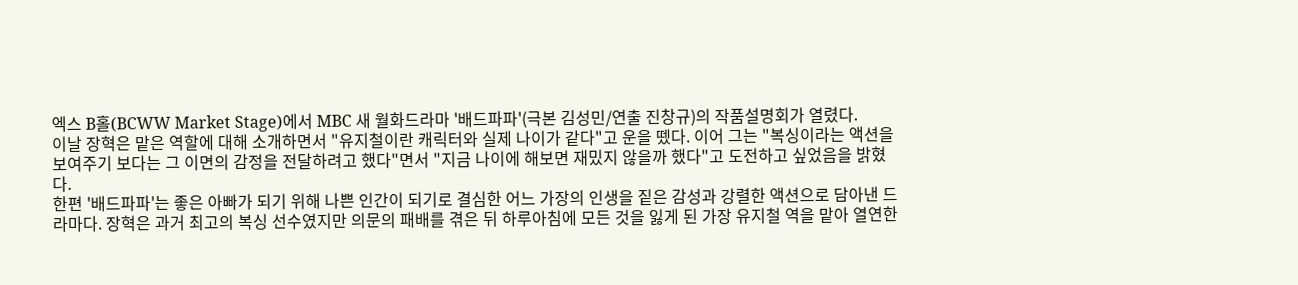엑스 B홀(BCWW Market Stage)에서 MBC 새 월화드라마 '배드파파'(극본 김성민/연출 진창규)의 작품설명회가 열렸다.
이날 장혁은 맡은 역할에 대해 소개하면서 "유지철이란 캐릭터와 실제 나이가 같다"고 운을 뗐다. 이어 그는 "복싱이라는 액션을 보여주기 보다는 그 이면의 감정을 전달하려고 했다"면서 "지금 나이에 해보면 재밌지 않을까 했다"고 도전하고 싶었음을 밝혔다.
한편 '배드파파'는 좋은 아빠가 되기 위해 나쁜 인간이 되기로 결심한 어느 가장의 인생을 짙은 감성과 강렬한 액션으로 담아낸 드라마다. 장혁은 과거 최고의 복싱 선수였지만 의문의 패배를 겪은 뒤 하루아침에 모든 것을 잃게 된 가장 유지철 역을 맡아 열연한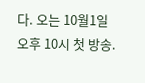다. 오는 10월1일 오후 10시 첫 방송.